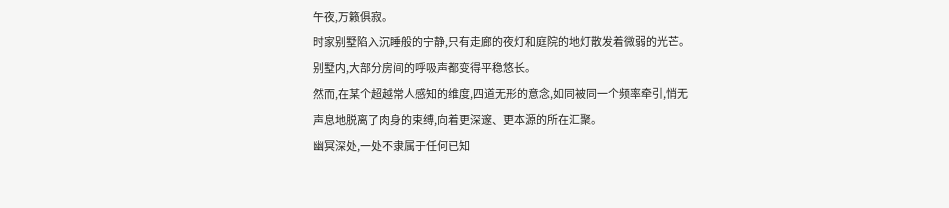午夜,万籁俱寂。
时家别墅陷入沉睡般的宁静,只有走廊的夜灯和庭院的地灯散发着微弱的光芒。别墅内,大部分房间的呼吸声都变得平稳悠长。
然而,在某个超越常人感知的维度,四道无形的意念,如同被同一个频率牵引,悄无声息地脱离了肉身的束缚,向着更深邃、更本源的所在汇聚。
幽冥深处,一处不隶属于任何已知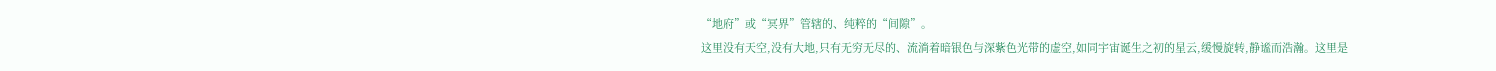“地府”或“冥界”管辖的、纯粹的“间隙”。
这里没有天空,没有大地,只有无穷无尽的、流淌着暗银色与深紫色光带的虚空,如同宇宙诞生之初的星云,缓慢旋转,静谧而浩瀚。这里是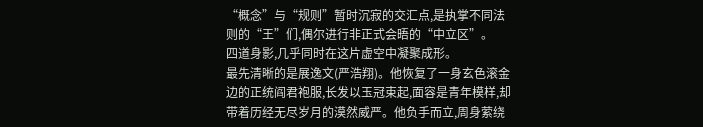“概念”与“规则”暂时沉寂的交汇点,是执掌不同法则的“王”们,偶尔进行非正式会晤的“中立区”。
四道身影,几乎同时在这片虚空中凝聚成形。
最先清晰的是展逸文(严浩翔)。他恢复了一身玄色滚金边的正统阎君袍服,长发以玉冠束起,面容是青年模样,却带着历经无尽岁月的漠然威严。他负手而立,周身萦绕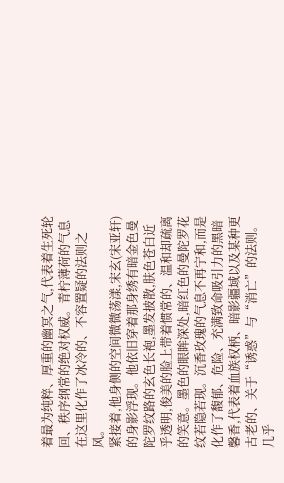着最为纯粹、厚重的幽冥之气,代表着生死轮回、秩序纲常的绝对权威。青柠薄荷的气息在这里化作了冰冷的、不容置疑的法则之风。
紧接着,他身侧的空间微微荡漾,宋玄(宋亚轩)的身影浮现。他依旧穿着那身绣有暗金色曼陀罗纹路的玄色长袍,墨发披散,肤色苍白近乎透明,俊美的脸上带着惯常的、温和却疏离的笑意。墨色的眼眸深处,暗红色的曼陀罗花纹若隐若现。沉香玫瑰的气息不再宁和,而是化作了馥郁、危险、充满致命吸引力的黑暗馨香,代表着血族权柄、暗影疆域以及某种更古老的、关于“诱惑”与“消亡”的法则。
几乎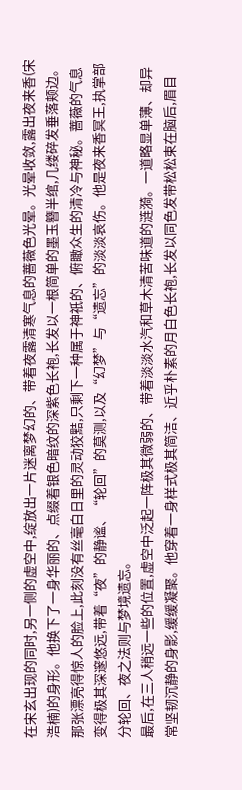在宋玄出现的同时,另一侧的虚空中,绽放出一片迷离梦幻的、带着夜露清寒气息的蔷薇色光晕。光晕收敛,露出夜来香(宋浩楠)的身形。他换下了一身华丽的、点缀着银色暗纹的深紫色长袍,长发以一根简单的墨玉簪半绾,几缕碎发垂落颊边。那张漂亮得惊人的脸上,此刻没有丝毫白日里的灵动狡黠,只剩下一种属于神祇的、俯瞰众生的清冷与神秘。蔷薇的气息变得极其深邃悠远,带着“夜”的静谧、“轮回”的莫测,以及“幻梦”与“遗忘”的淡淡哀伤。他是夜来香冥王,执掌部分轮回、夜之法则与梦境遗忘。
最后,在三人稍远一些的位置,虚空中泛起一阵极其微弱的、带着淡淡水汽和草木清苦味道的涟漪。一道略显单薄、却异常坚韧沉静的身影,缓缓凝聚。他穿着一身样式极其简洁、近乎朴素的月白色长袍,长发以同色发带松松束在脑后,眉目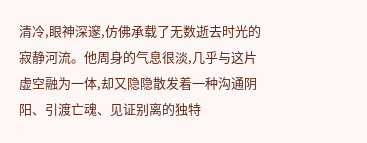清冷,眼神深邃,仿佛承载了无数逝去时光的寂静河流。他周身的气息很淡,几乎与这片虚空融为一体,却又隐隐散发着一种沟通阴阳、引渡亡魂、见证别离的独特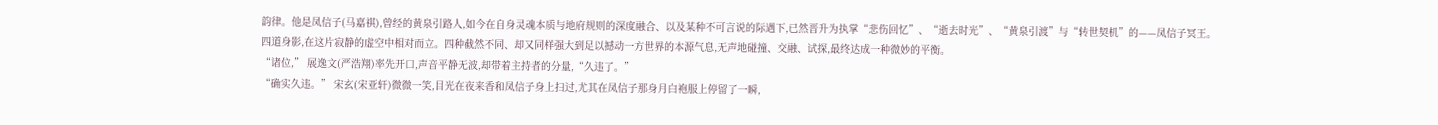韵律。他是凤信子(马嘉祺),曾经的黄泉引路人,如今在自身灵魂本质与地府规则的深度融合、以及某种不可言说的际遇下,已然晋升为执掌“悲伤回忆”、“逝去时光”、“黄泉引渡”与“转世契机”的——凤信子冥王。
四道身影,在这片寂静的虚空中相对而立。四种截然不同、却又同样强大到足以撼动一方世界的本源气息,无声地碰撞、交融、试探,最终达成一种微妙的平衡。
“诸位,” 展逸文(严浩翔)率先开口,声音平静无波,却带着主持者的分量,“久违了。”
“确实久违。” 宋玄(宋亚轩)微微一笑,目光在夜来香和凤信子身上扫过,尤其在凤信子那身月白袍服上停留了一瞬,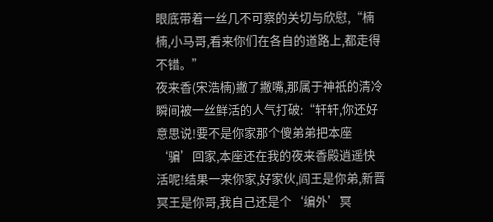眼底带着一丝几不可察的关切与欣慰,“楠楠,小马哥,看来你们在各自的道路上,都走得不错。”
夜来香(宋浩楠)撇了撇嘴,那属于神祇的清冷瞬间被一丝鲜活的人气打破:“轩轩,你还好意思说!要不是你家那个傻弟弟把本座‘骗’回家,本座还在我的夜来香殿逍遥快活呢!结果一来你家,好家伙,阎王是你弟,新晋冥王是你哥,我自己还是个‘编外’冥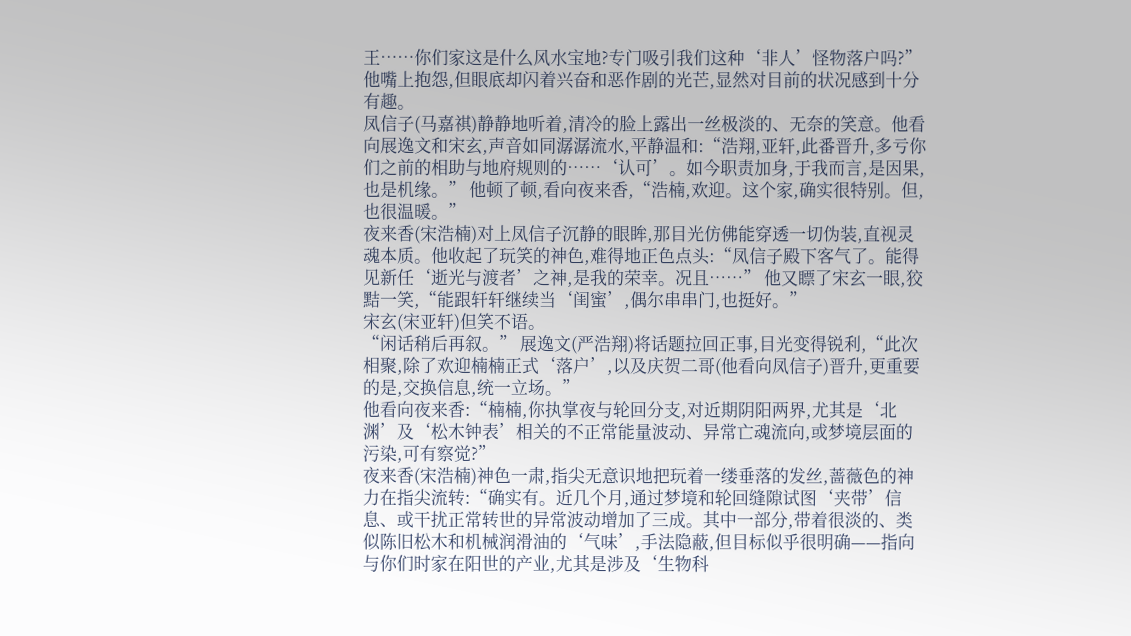王……你们家这是什么风水宝地?专门吸引我们这种‘非人’怪物落户吗?”
他嘴上抱怨,但眼底却闪着兴奋和恶作剧的光芒,显然对目前的状况感到十分有趣。
凤信子(马嘉祺)静静地听着,清冷的脸上露出一丝极淡的、无奈的笑意。他看向展逸文和宋玄,声音如同潺潺流水,平静温和:“浩翔,亚轩,此番晋升,多亏你们之前的相助与地府规则的……‘认可’。如今职责加身,于我而言,是因果,也是机缘。” 他顿了顿,看向夜来香,“浩楠,欢迎。这个家,确实很特别。但,也很温暖。”
夜来香(宋浩楠)对上凤信子沉静的眼眸,那目光仿佛能穿透一切伪装,直视灵魂本质。他收起了玩笑的神色,难得地正色点头:“凤信子殿下客气了。能得见新任‘逝光与渡者’之神,是我的荣幸。况且……” 他又瞟了宋玄一眼,狡黠一笑,“能跟轩轩继续当‘闺蜜’,偶尔串串门,也挺好。”
宋玄(宋亚轩)但笑不语。
“闲话稍后再叙。” 展逸文(严浩翔)将话题拉回正事,目光变得锐利,“此次相聚,除了欢迎楠楠正式‘落户’,以及庆贺二哥(他看向凤信子)晋升,更重要的是,交换信息,统一立场。”
他看向夜来香:“楠楠,你执掌夜与轮回分支,对近期阴阳两界,尤其是‘北渊’及‘松木钟表’相关的不正常能量波动、异常亡魂流向,或梦境层面的污染,可有察觉?”
夜来香(宋浩楠)神色一肃,指尖无意识地把玩着一缕垂落的发丝,蔷薇色的神力在指尖流转:“确实有。近几个月,通过梦境和轮回缝隙试图‘夹带’信息、或干扰正常转世的异常波动增加了三成。其中一部分,带着很淡的、类似陈旧松木和机械润滑油的‘气味’,手法隐蔽,但目标似乎很明确——指向与你们时家在阳世的产业,尤其是涉及‘生物科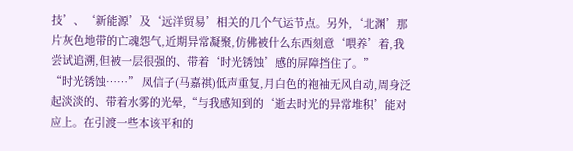技’、‘新能源’及‘远洋贸易’相关的几个气运节点。另外,‘北渊’那片灰色地带的亡魂怨气,近期异常凝聚,仿佛被什么东西刻意‘喂养’着,我尝试追溯,但被一层很强的、带着‘时光锈蚀’感的屏障挡住了。”
“时光锈蚀……” 凤信子(马嘉祺)低声重复,月白色的袍袖无风自动,周身泛起淡淡的、带着水雾的光晕,“与我感知到的‘逝去时光的异常堆积’能对应上。在引渡一些本该平和的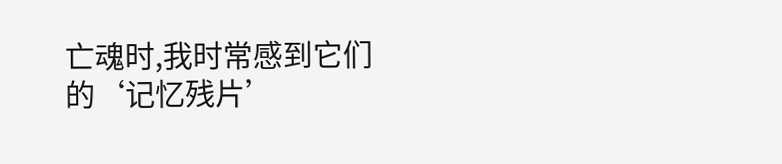亡魂时,我时常感到它们的‘记忆残片’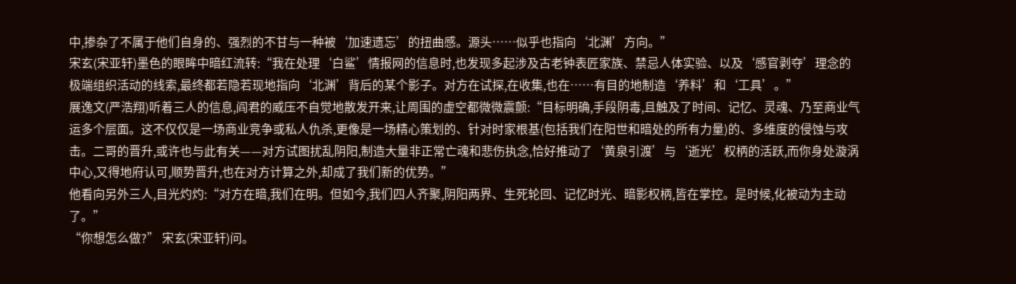中,掺杂了不属于他们自身的、强烈的不甘与一种被‘加速遗忘’的扭曲感。源头……似乎也指向‘北渊’方向。”
宋玄(宋亚轩)墨色的眼眸中暗红流转:“我在处理‘白鲨’情报网的信息时,也发现多起涉及古老钟表匠家族、禁忌人体实验、以及‘感官剥夺’理念的极端组织活动的线索,最终都若隐若现地指向‘北渊’背后的某个影子。对方在试探,在收集,也在……有目的地制造‘养料’和‘工具’。”
展逸文(严浩翔)听着三人的信息,阎君的威压不自觉地散发开来,让周围的虚空都微微震颤:“目标明确,手段阴毒,且触及了时间、记忆、灵魂、乃至商业气运多个层面。这不仅仅是一场商业竞争或私人仇杀,更像是一场精心策划的、针对时家根基(包括我们在阳世和暗处的所有力量)的、多维度的侵蚀与攻击。二哥的晋升,或许也与此有关——对方试图扰乱阴阳,制造大量非正常亡魂和悲伤执念,恰好推动了‘黄泉引渡’与‘逝光’权柄的活跃,而你身处漩涡中心,又得地府认可,顺势晋升,也在对方计算之外,却成了我们新的优势。”
他看向另外三人,目光灼灼:“对方在暗,我们在明。但如今,我们四人齐聚,阴阳两界、生死轮回、记忆时光、暗影权柄,皆在掌控。是时候,化被动为主动了。”
“你想怎么做?” 宋玄(宋亚轩)问。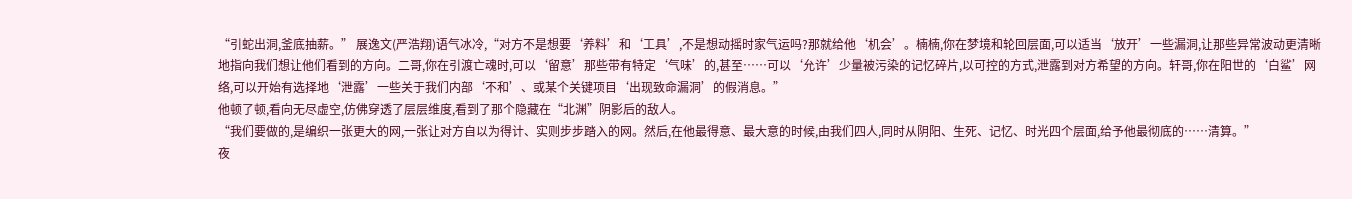“引蛇出洞,釜底抽薪。” 展逸文(严浩翔)语气冰冷,“对方不是想要‘养料’和‘工具’,不是想动摇时家气运吗?那就给他‘机会’。楠楠,你在梦境和轮回层面,可以适当‘放开’一些漏洞,让那些异常波动更清晰地指向我们想让他们看到的方向。二哥,你在引渡亡魂时,可以‘留意’那些带有特定‘气味’的,甚至……可以‘允许’少量被污染的记忆碎片,以可控的方式,泄露到对方希望的方向。轩哥,你在阳世的‘白鲨’网络,可以开始有选择地‘泄露’一些关于我们内部‘不和’、或某个关键项目‘出现致命漏洞’的假消息。”
他顿了顿,看向无尽虚空,仿佛穿透了层层维度,看到了那个隐藏在“北渊”阴影后的敌人。
“我们要做的,是编织一张更大的网,一张让对方自以为得计、实则步步踏入的网。然后,在他最得意、最大意的时候,由我们四人,同时从阴阳、生死、记忆、时光四个层面,给予他最彻底的……清算。”
夜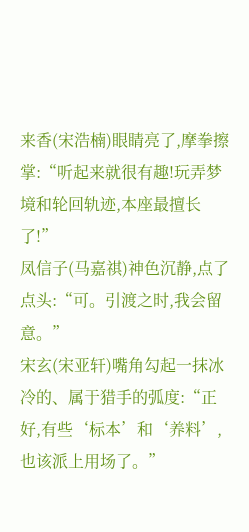来香(宋浩楠)眼睛亮了,摩拳擦掌:“听起来就很有趣!玩弄梦境和轮回轨迹,本座最擅长了!”
凤信子(马嘉祺)神色沉静,点了点头:“可。引渡之时,我会留意。”
宋玄(宋亚轩)嘴角勾起一抹冰冷的、属于猎手的弧度:“正好,有些‘标本’和‘养料’,也该派上用场了。”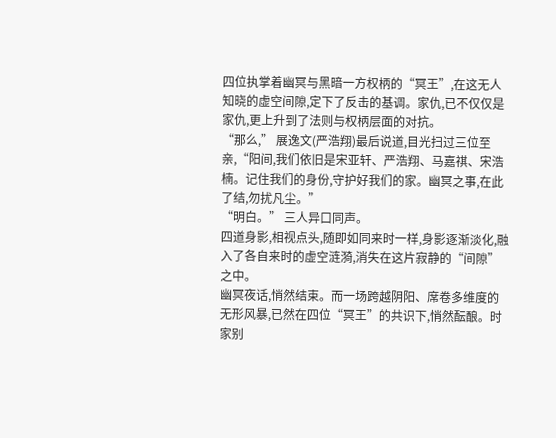四位执掌着幽冥与黑暗一方权柄的“冥王”,在这无人知晓的虚空间隙,定下了反击的基调。家仇,已不仅仅是家仇,更上升到了法则与权柄层面的对抗。
“那么,” 展逸文(严浩翔)最后说道,目光扫过三位至亲,“阳间,我们依旧是宋亚轩、严浩翔、马嘉祺、宋浩楠。记住我们的身份,守护好我们的家。幽冥之事,在此了结,勿扰凡尘。”
“明白。” 三人异口同声。
四道身影,相视点头,随即如同来时一样,身影逐渐淡化,融入了各自来时的虚空涟漪,消失在这片寂静的“间隙”之中。
幽冥夜话,悄然结束。而一场跨越阴阳、席卷多维度的无形风暴,已然在四位“冥王”的共识下,悄然酝酿。时家别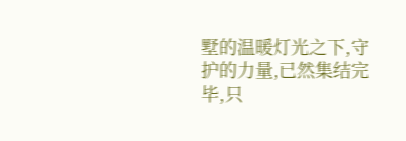墅的温暖灯光之下,守护的力量,已然集结完毕,只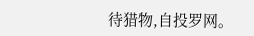待猎物,自投罗网。